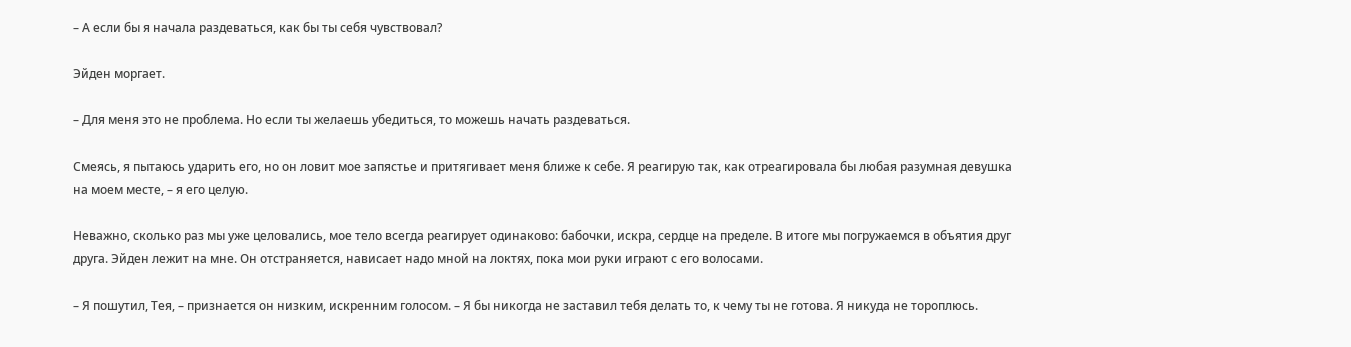– А если бы я начала раздеваться, как бы ты себя чувствовал?

Эйден моргает.

– Для меня это не проблема. Но если ты желаешь убедиться, то можешь начать раздеваться.

Смеясь, я пытаюсь ударить его, но он ловит мое запястье и притягивает меня ближе к себе. Я реагирую так, как отреагировала бы любая разумная девушка на моем месте, – я его целую.

Неважно, сколько раз мы уже целовались, мое тело всегда реагирует одинаково: бабочки, искра, сердце на пределе. В итоге мы погружаемся в объятия друг друга. Эйден лежит на мне. Он отстраняется, нависает надо мной на локтях, пока мои руки играют с его волосами.

– Я пошутил, Тея, – признается он низким, искренним голосом. – Я бы никогда не заставил тебя делать то, к чему ты не готова. Я никуда не тороплюсь.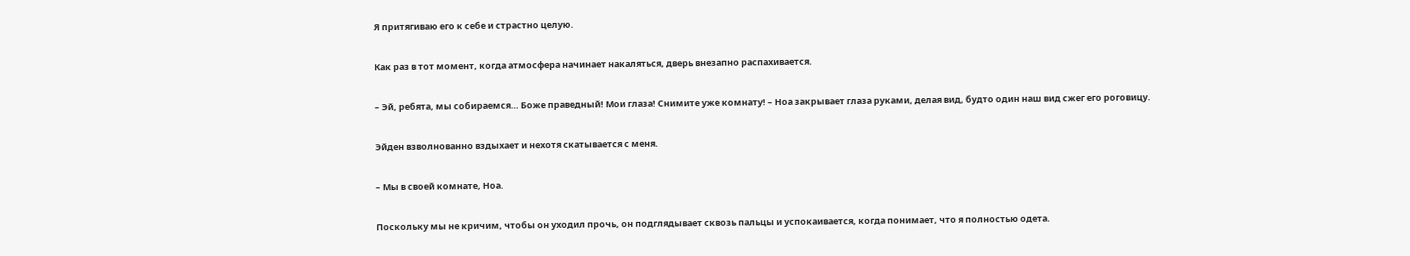Я притягиваю его к себе и страстно целую.

Как раз в тот момент, когда атмосфера начинает накаляться, дверь внезапно распахивается.

– Эй, ребята, мы собираемся… Боже праведный! Мои глаза! Снимите уже комнату! – Ноа закрывает глаза руками, делая вид, будто один наш вид сжег его роговицу.

Эйден взволнованно вздыхает и нехотя скатывается с меня.

– Мы в своей комнате, Ноа.

Поскольку мы не кричим, чтобы он уходил прочь, он подглядывает сквозь пальцы и успокаивается, когда понимает, что я полностью одета.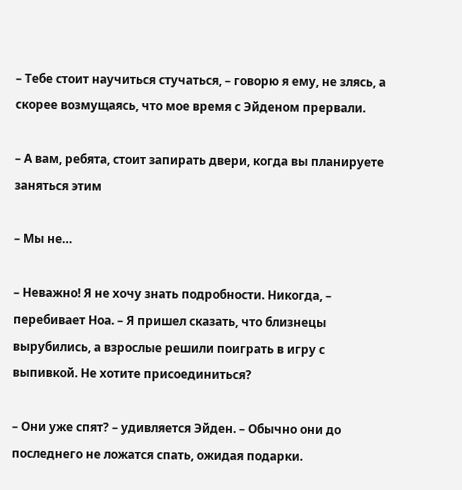– Тебе стоит научиться стучаться, – говорю я ему, не злясь, а скорее возмущаясь, что мое время с Эйденом прервали.

– А вам, ребята, стоит запирать двери, когда вы планируете заняться этим

– Мы не…

– Неважно! Я не хочу знать подробности. Никогда, – перебивает Ноа. – Я пришел сказать, что близнецы вырубились, а взрослые решили поиграть в игру с выпивкой. Не хотите присоединиться?

– Они уже спят? – удивляется Эйден. – Обычно они до последнего не ложатся спать, ожидая подарки.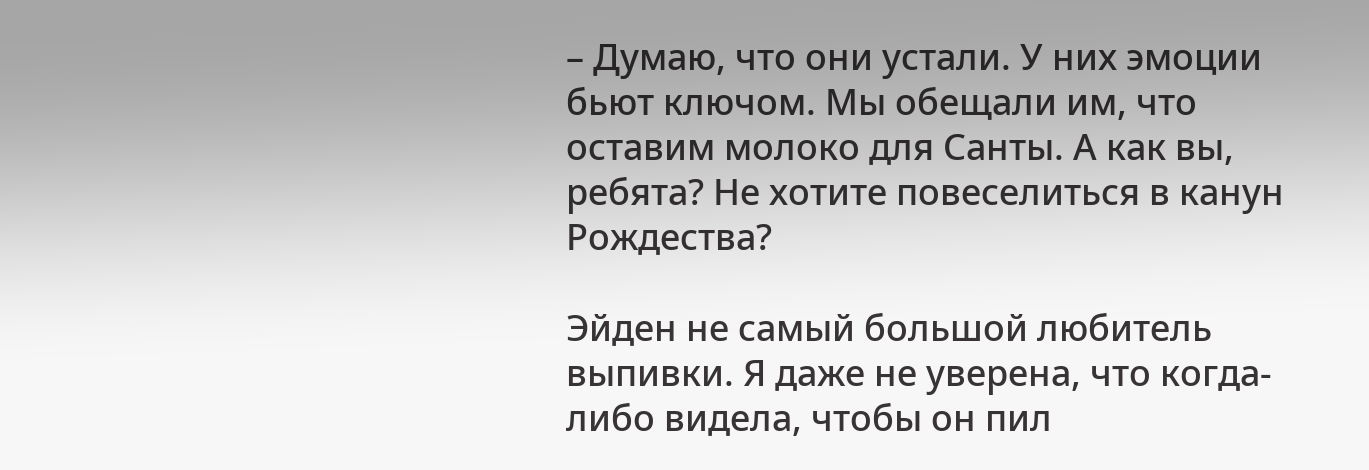– Думаю, что они устали. У них эмоции бьют ключом. Мы обещали им, что оставим молоко для Санты. А как вы, ребята? Не хотите повеселиться в канун Рождества?

Эйден не самый большой любитель выпивки. Я даже не уверена, что когда-либо видела, чтобы он пил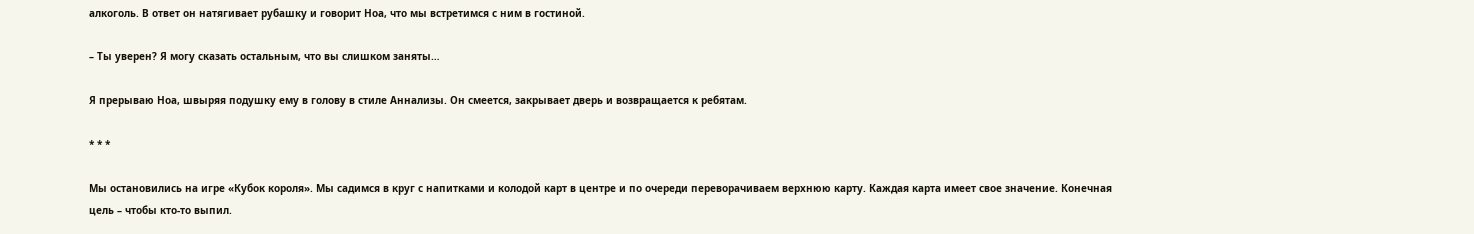алкоголь. В ответ он натягивает рубашку и говорит Ноа, что мы встретимся с ним в гостиной.

– Ты уверен? Я могу сказать остальным, что вы слишком заняты…

Я прерываю Ноа, швыряя подушку ему в голову в стиле Аннализы. Он смеется, закрывает дверь и возвращается к ребятам.

* * *

Мы остановились на игре «Кубок короля». Мы садимся в круг с напитками и колодой карт в центре и по очереди переворачиваем верхнюю карту. Каждая карта имеет свое значение. Конечная цель – чтобы кто-то выпил.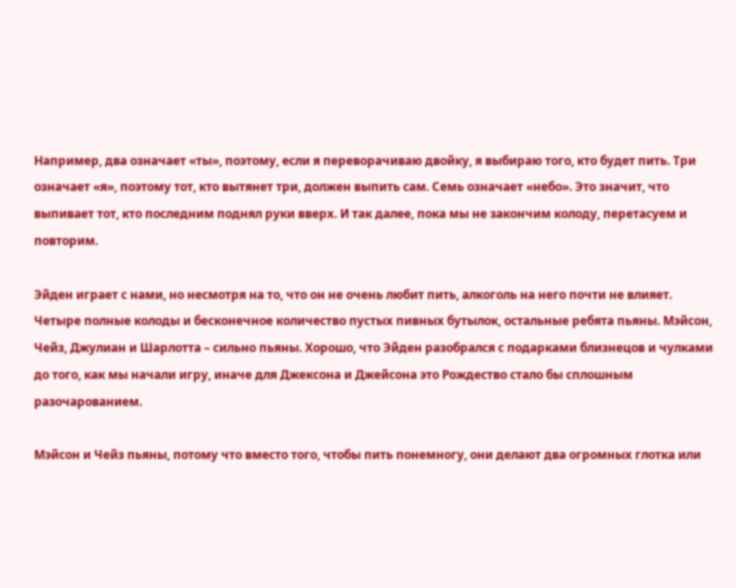Например, два означает «ты», поэтому, если я переворачиваю двойку, я выбираю того, кто будет пить. Три означает «я», поэтому тот, кто вытянет три, должен выпить сам. Семь означает «небо». Это значит, что выпивает тот, кто последним поднял руки вверх. И так далее, пока мы не закончим колоду, перетасуем и повторим.

Эйден играет с нами, но несмотря на то, что он не очень любит пить, алкоголь на него почти не влияет. Четыре полные колоды и бесконечное количество пустых пивных бутылок, остальные ребята пьяны. Мэйсон, Чейз, Джулиан и Шарлотта – сильно пьяны. Хорошо, что Эйден разобрался с подарками близнецов и чулками до того, как мы начали игру, иначе для Джексона и Джейсона это Рождество стало бы сплошным разочарованием.

Мэйсон и Чейз пьяны, потому что вместо того, чтобы пить понемногу, они делают два огромных глотка или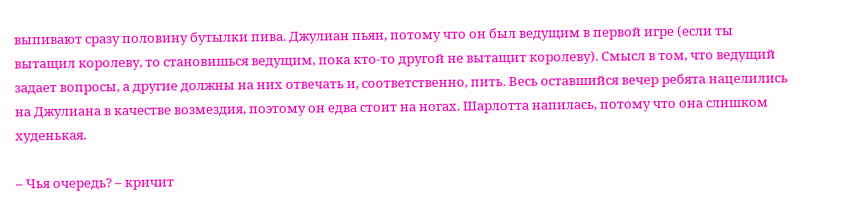выпивают сразу половину бутылки пива. Джулиан пьян, потому что он был ведущим в первой игре (если ты вытащил королеву, то становишься ведущим, пока кто-то другой не вытащит королеву). Смысл в том, что ведущий задает вопросы, а другие должны на них отвечать и, соответственно, пить. Весь оставшийся вечер ребята нацелились на Джулиана в качестве возмездия, поэтому он едва стоит на ногах. Шарлотта напилась, потому что она слишком худенькая.

– Чья очередь? – кричит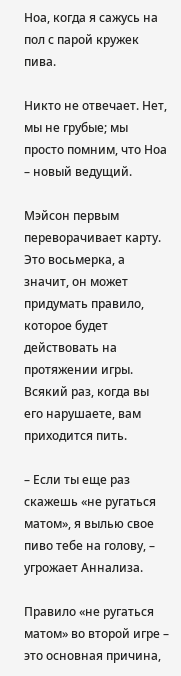Ноа, когда я сажусь на пол с парой кружек пива.

Никто не отвечает. Нет, мы не грубые; мы просто помним, что Ноа – новый ведущий.

Мэйсон первым переворачивает карту. Это восьмерка, а значит, он может придумать правило, которое будет действовать на протяжении игры. Всякий раз, когда вы его нарушаете, вам приходится пить.

– Если ты еще раз скажешь «не ругаться матом», я вылью свое пиво тебе на голову, – угрожает Аннализа.

Правило «не ругаться матом» во второй игре – это основная причина,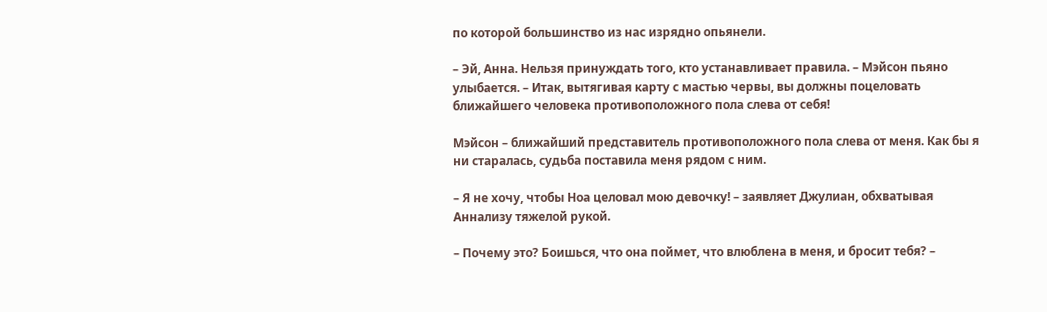по которой большинство из нас изрядно опьянели.

– Эй, Анна. Нельзя принуждать того, кто устанавливает правила. – Мэйсон пьяно улыбается. – Итак, вытягивая карту с мастью червы, вы должны поцеловать ближайшего человека противоположного пола слева от себя!

Мэйсон – ближайший представитель противоположного пола слева от меня. Как бы я ни старалась, судьба поставила меня рядом с ним.

– Я не хочу, чтобы Ноа целовал мою девочку! – заявляет Джулиан, обхватывая Аннализу тяжелой рукой.

– Почему это? Боишься, что она поймет, что влюблена в меня, и бросит тебя? –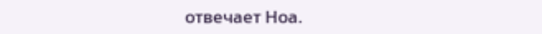отвечает Ноа.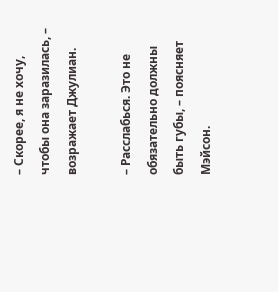– Скорее, я не хочу, чтобы она заразилась, – возражает Джулиан.

– Расслабься. Это не обязательно должны быть губы, – поясняет Мэйсон.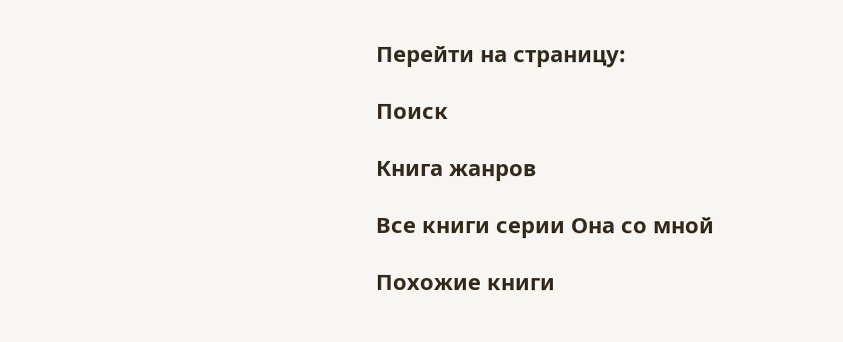Перейти на страницу:

Поиск

Книга жанров

Все книги серии Она со мной

Похожие книги